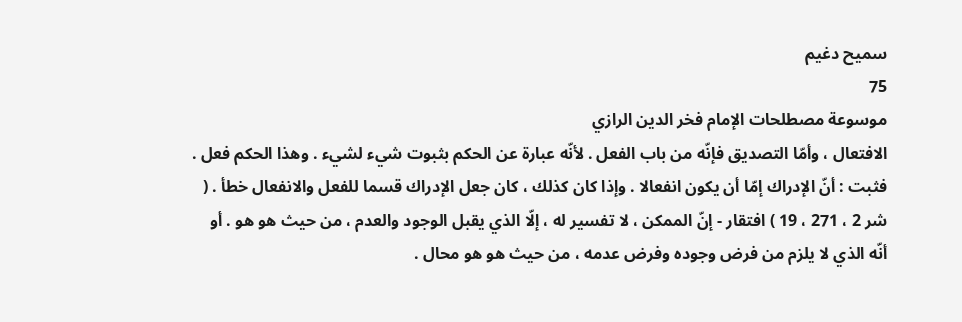سميح دغيم
75
موسوعة مصطلحات الإمام فخر الدين الرازي
الافتعال ، وأمّا التصديق فإنّه من باب الفعل . لأنّه عبارة عن الحكم بثبوت شيء لشيء . وهذا الحكم فعل . فثبت : أنّ الإدراك إمّا أن يكون انفعالا . وإذا كان كذلك ، كان جعل الإدراك قسما للفعل والانفعال خطأ . ( شر 2 ، 271 ، 19 ) افتقار - إنّ الممكن ، لا تفسير له ، إلّا الذي يقبل الوجود والعدم ، من حيث هو هو . أو أنّه الذي لا يلزم من فرض وجوده وفرض عدمه ، من حيث هو هو محال .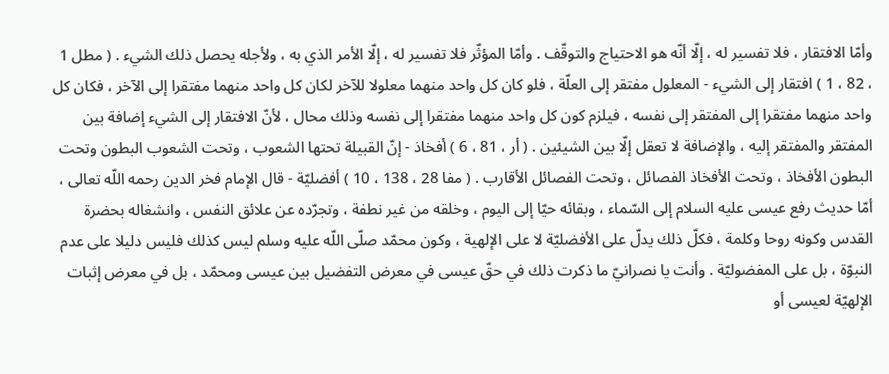وأمّا الافتقار ، فلا تفسير له ، إلّا أنّه هو الاحتياج والتوقّف . وأمّا المؤثّر فلا تفسير له ، إلّا الأمر الذي به ، ولأجله يحصل ذلك الشيء . ( مطل 1 ، 82 ، 1 ) افتقار إلى الشيء - المعلول مفتقر إلى العلّة ، فلو كان كل واحد منهما معلولا للآخر لكان كل واحد منهما مفتقرا إلى الآخر ، فكان كل واحد منهما مفتقرا إلى المفتقر إلى نفسه ، فيلزم كون كل واحد منهما مفتقرا إلى نفسه وذلك محال ، لأنّ الافتقار إلى الشيء إضافة بين المفتقر والمفتقر إليه ، والإضافة لا تعقل إلّا بين الشيئين . ( أر ، 81 ، 6 ) أفخاذ - إنّ القبيلة تحتها الشعوب ، وتحت الشعوب البطون وتحت البطون الأفخاذ ، وتحت الأفخاذ الفصائل ، وتحت الفصائل الأقارب . ( مفا 28 ، 138 ، 10 ) أفضليّة - قال الإمام فخر الدين رحمه اللّه تعالى ، أمّا حديث رفع عيسى عليه السلام إلى السّماء ، وبقائه حيّا إلى اليوم ، وخلقه من غير نطفة ، وتجرّده عن علائق النفس ، وانشغاله بحضرة القدس وكونه روحا وكلمة ، فكلّ ذلك يدلّ على الأفضليّة لا على الإلهية ، وكون محمّد صلّى اللّه عليه وسلم ليس كذلك فليس دليلا على عدم النبوّة ، بل على المفضوليّة . وأنت يا نصرانيّ ما ذكرت ذلك في حقّ عيسى في معرض التفضيل بين عيسى ومحمّد ، بل في معرض إثبات الإلهيّة لعيسى أو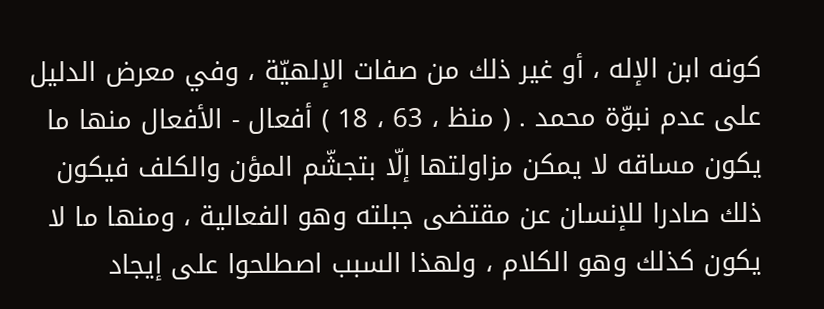كونه ابن الإله ، أو غير ذلك من صفات الإلهيّة ، وفي معرض الدليل على عدم نبوّة محمد . ( منظ ، 63 ، 18 ) أفعال - الأفعال منها ما يكون مساقه لا يمكن مزاولتها إلّا بتجشّم المؤن والكلف فيكون ذلك صادرا للإنسان عن مقتضى جبلته وهو الفعالية ، ومنها ما لا يكون كذلك وهو الكلام ، ولهذا السبب اصطلحوا على إيجاد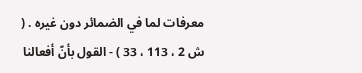معرفات لما في الضمائر دون غيره . ( ش 2 ، 113 ، 33 ) - القول بأنّ أفعالنا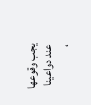يجب وقوعها عند دواعينا ،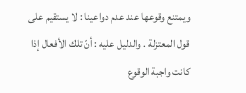ويمتنع وقوعها عند عدم دواعينا : لا يستقيم على قول المعتزلة . والدليل عليه : أنّ تلك الأفعال إذا كانت واجبة الوقوع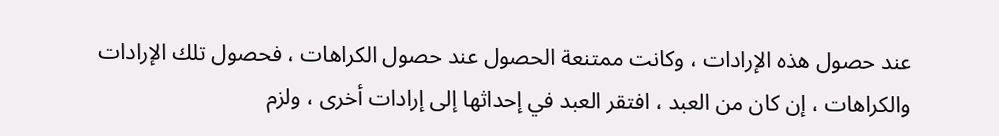عند حصول هذه الإرادات ، وكانت ممتنعة الحصول عند حصول الكراهات ، فحصول تلك الإرادات والكراهات ، إن كان من العبد ، افتقر العبد في إحداثها إلى إرادات أخرى ، ولزم